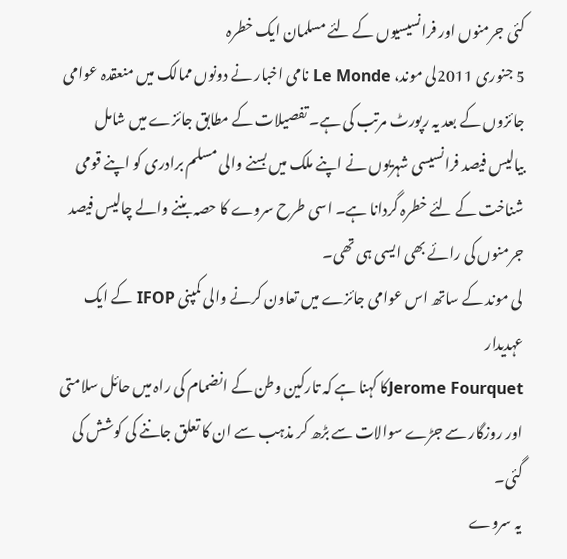کئی جرمنوں اور فرانسیسیوں کے لئے مسلمان ایک خطرہ
5 جنوری 2011لی موند، Le Monde نامی اخبار نے دونوں ممالک میں منعقدہ عوامی جائزوں کے بعد یہ رپورٹ مرتب کی ہے۔ تفصیلات کے مطابق جائزے میں شامل بیالیس فیصد فرانسیسی شہریوں نے اپنے ملک میں بسنے والی مسلم برادری کو اپنے قومی شناخت کے لئے خطرہ گردانا ہے۔ اسی طرح سروے کا حصہ بننے والے چالیس فیصد جرمنوں کی رائے بھی ایسی ہی تھی۔
لی موند کے ساتھ اس عوامی جائزے میں تعاون کرنے والی کمپنی IFOP کے ایک عہدیدار
Jerome Fourquetکا کہنا ہے کہ تارکین وطن کے انضمام کی راہ میں حائل سلامتی اور روزگار سے جڑے سوالات سے بڑھ کر مذہب سے ان کا تعلق جاننے کی کوشش کی گئی۔
یہ سروے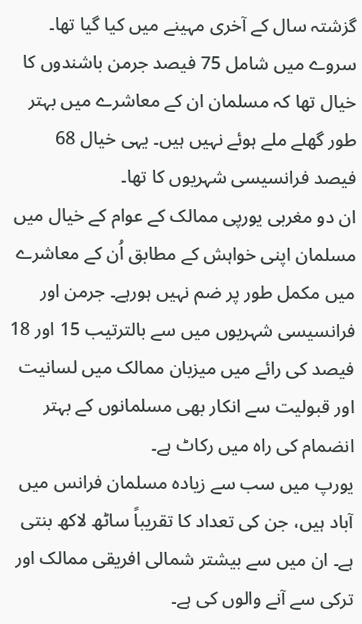گزشتہ سال کے آخری مہینے میں کیا گیا تھا۔ سروے میں شامل 75 فیصد جرمن باشندوں کا خیال تھا کہ مسلمان ان کے معاشرے میں بہتر طور گھلے ملے ہوئے نہیں ہیں۔ یہی خیال 68 فیصد فرانسیسی شہریوں کا تھا۔
ان دو مغربی یورپی ممالک کے عوام کے خیال میں مسلمان اپنی خواہش کے مطابق اُن کے معاشرے میں مکمل طور پر ضم نہیں ہورہے۔ جرمن اور فرانسیسی شہریوں میں سے بالترتیب 15 اور 18 فیصد کی رائے میں میزبان ممالک میں لسانیت اور قبولیت سے انکار بھی مسلمانوں کے بہتر انضمام کی راہ میں رکاٹ ہے۔
یورپ میں سب سے زیادہ مسلمان فرانس میں آباد ہیں، جن کی تعداد کا تقریباً ساٹھ لاکھ بنتی ہے۔ ان میں سے بیشتر شمالی افریقی ممالک اور ترکی سے آنے والوں کی ہے۔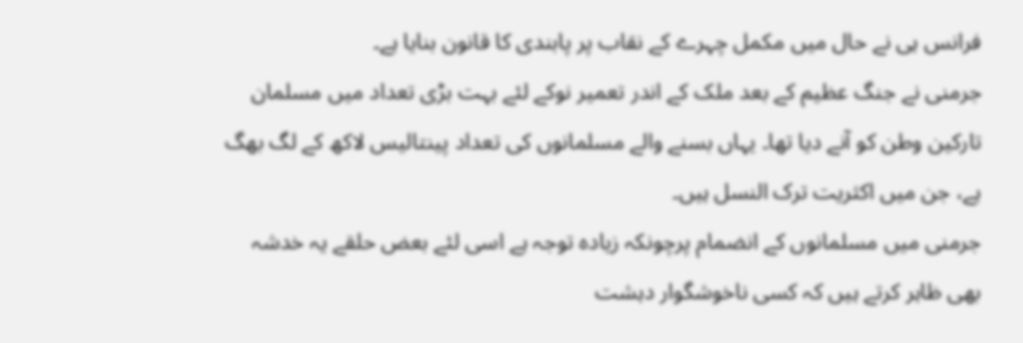فرانس ہی نے حال میں مکمل چہرے کے نقاب پر پابندی کا قانون بنایا ہے۔
جرمنی نے جنگ عظیم کے بعد ملک کے اندر تعمیر نوکے لئے بہت بڑی تعداد میں مسلمان تارکین وطن کو آنے دیا تھا۔ یہاں بسنے والے مسلمانوں کی تعداد پینتالیس لاکھ کے لگ بھگ ہے، جن میں اکثریت ترک النسل ہیں۔
جرمنی میں مسلمانوں کے انضمام پرچونکہ زیادہ توجہ ہے اسی لئے بعض حلقے یہ خدشہ بھی ظاہر کرتے ہیں کہ کسی ناخوشگوار دہشت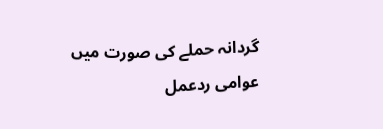گردانہ حملے کی صورت میں عوامی ردعمل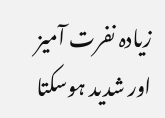زیادہ نفرت آمیز اور شدید ہوسکتا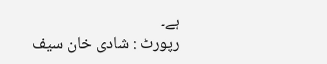ہے۔
رپورٹ : شادی خان سیف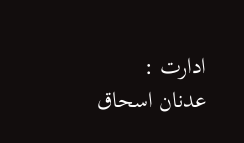ادارت : عدنان اسحاق